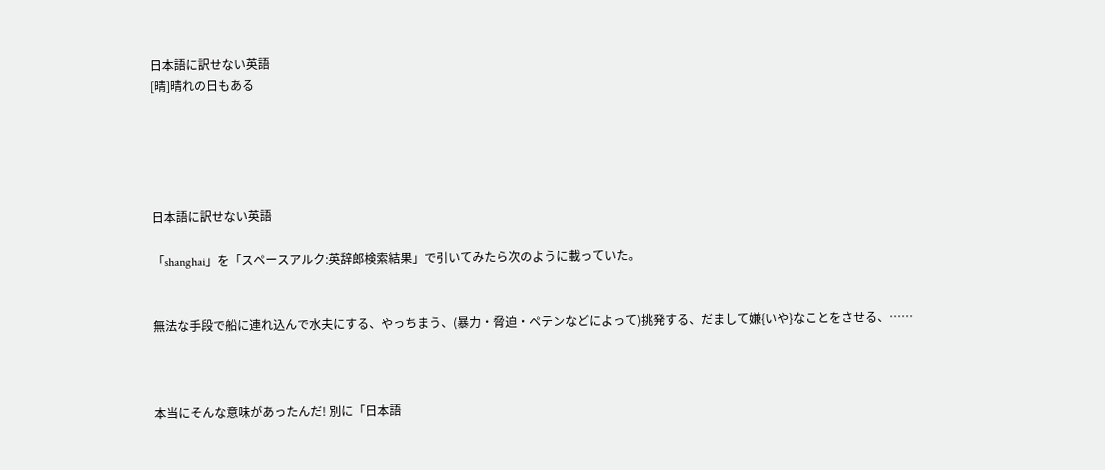日本語に訳せない英語
[晴]晴れの日もある





日本語に訳せない英語

「shanghai」を「スペースアルク:英辞郎検索結果」で引いてみたら次のように載っていた。


無法な手段で船に連れ込んで水夫にする、やっちまう、(暴力・脅迫・ペテンなどによって)挑発する、だまして嫌{いや}なことをさせる、……



本当にそんな意味があったんだ! 別に「日本語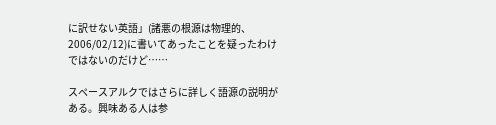に訳せない英語」(諸悪の根源は物理的、2006/02/12)に書いてあったことを疑ったわけではないのだけど……

スペースアルクではさらに詳しく語源の説明がある。興味ある人は参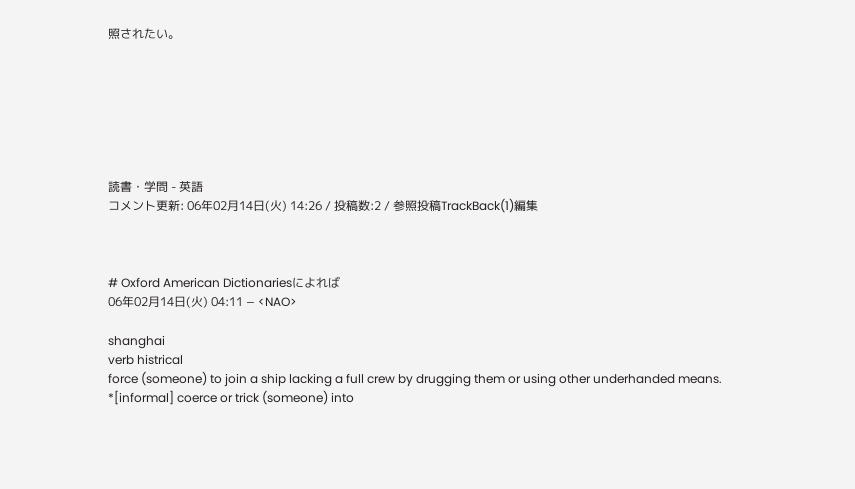照されたい。







読書・学問 - 英語
コメント更新: 06年02月14日(火) 14:26 / 投稿数:2 / 参照投稿TrackBack(1)編集



# Oxford American Dictionariesによれば
06年02月14日(火) 04:11 − <NAO>

shanghai
verb histrical
force (someone) to join a ship lacking a full crew by drugging them or using other underhanded means.
*[informal] coerce or trick (someone) into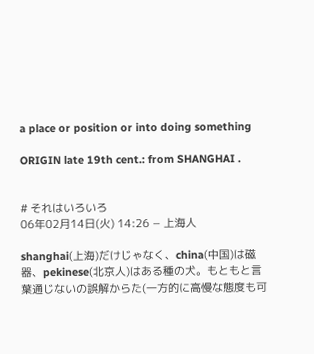a place or position or into doing something

ORIGIN late 19th cent.: from SHANGHAI .


# それはいろいろ
06年02月14日(火) 14:26 − 上海人

shanghai(上海)だけじゃなく、china(中国)は磁器、pekinese(北京人)はある種の犬。もともと言葉通じないの誤解からた(一方的に高慢な態度も可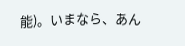能)。いまなら、あん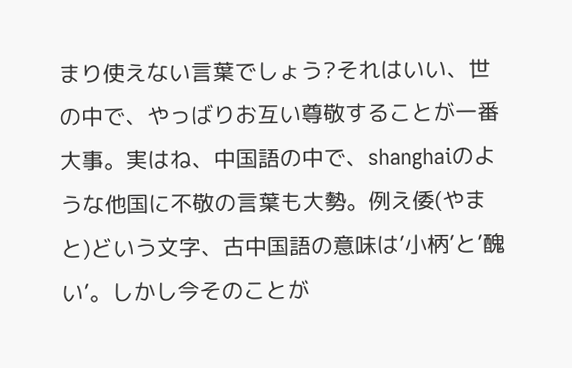まり使えない言葉でしょう?それはいい、世の中で、やっばりお互い尊敬することが一番大事。実はね、中国語の中で、shanghaiのような他国に不敬の言葉も大勢。例え倭(やまと)どいう文字、古中国語の意味は’小柄’と’醜い’。しかし今そのことが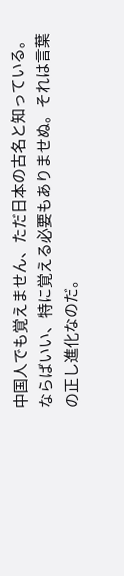中国人でも覚えません、ただ日本の古名と知っている。ならばいい、特に覚える必要もありませぬ。それは言葉の正し進化なのだ。